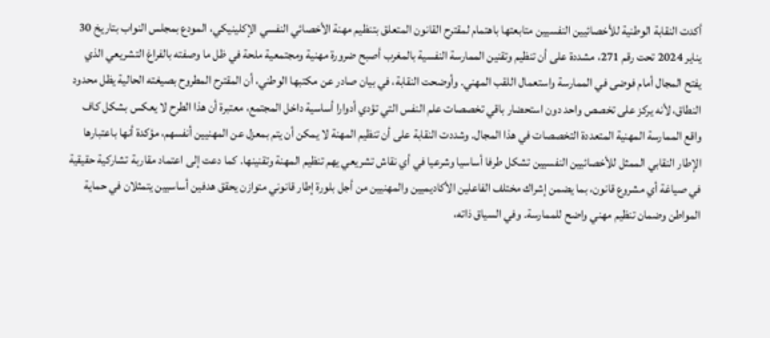أكدت النقابة الوطنية للأخصائيين النفسيين متابعتها باهتمام لمقترح القانون المتعلق بتنظيم مهنة الأخصائي النفسي الإكلينيكي، المودع بمجلس النواب بتاريخ 30 يناير 2024 تحت رقم 271، مشددة على أن تنظيم وتقنين الممارسة النفسية بالمغرب أصبح ضرورة مهنية ومجتمعية ملحة في ظل ما وصفته بالفراغ التشريعي الذي يفتح المجال أمام فوضى في الممارسة واستعمال اللقب المهني. وأوضحت النقابة، في بيان صادر عن مكتبها الوطني، أن المقترح المطروح بصيغته الحالية يظل محدود النطاق، لأنه يركز على تخصص واحد دون استحضار باقي تخصصات علم النفس التي تؤدي أدوارا أساسية داخل المجتمع، معتبرة أن هذا الطرح لا يعكس بشكل كاف واقع الممارسة المهنية المتعددة التخصصات في هذا المجال. وشددت النقابة على أن تنظيم المهنة لا يمكن أن يتم بمعزل عن المهنيين أنفسهم، مؤكدة أنها باعتبارها الإطار النقابي الممثل للأخصائيين النفسيين تشكل طرفا أساسيا وشرعيا في أي نقاش تشريعي يهم تنظيم المهنة وتقنينها. كما دعت إلى اعتماد مقاربة تشاركية حقيقية في صياغة أي مشروع قانون، بما يضمن إشراك مختلف الفاعلين الأكاديميين والمهنيين من أجل بلورة إطار قانوني متوازن يحقق هدفين أساسيين يتمثلان في حماية المواطن وضمان تنظيم مهني واضح للممارسة. وفي السياق ذاته،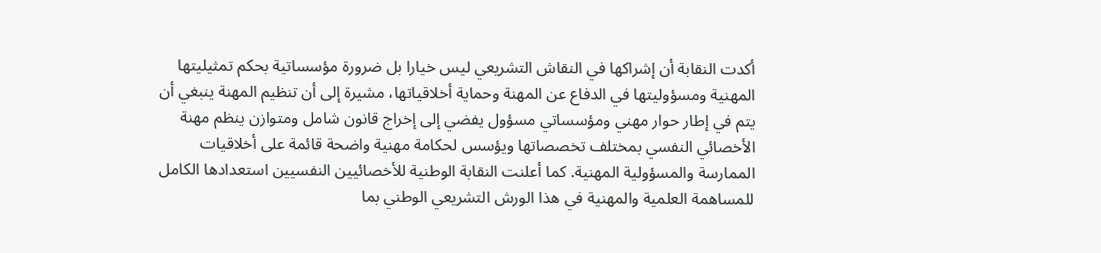أكدت النقابة أن إشراكها في النقاش التشريعي ليس خيارا بل ضرورة مؤسساتية بحكم تمثيليتها المهنية ومسؤوليتها في الدفاع عن المهنة وحماية أخلاقياتها، مشيرة إلى أن تنظيم المهنة ينبغي أن يتم في إطار حوار مهني ومؤسساتي مسؤول يفضي إلى إخراج قانون شامل ومتوازن ينظم مهنة الأخصائي النفسي بمختلف تخصصاتها ويؤسس لحكامة مهنية واضحة قائمة على أخلاقيات الممارسة والمسؤولية المهنية. كما أعلنت النقابة الوطنية للأخصائيين النفسيين استعدادها الكامل للمساهمة العلمية والمهنية في هذا الورش التشريعي الوطني بما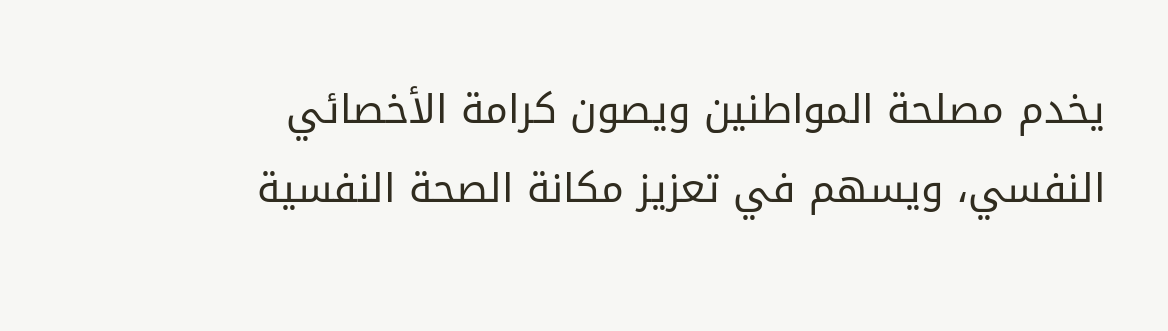يخدم مصلحة المواطنين ويصون كرامة الأخصائي النفسي، ويسهم في تعزيز مكانة الصحة النفسية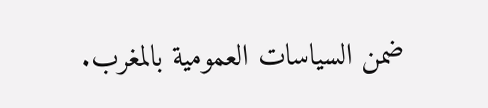ضمن السياسات العمومية بالمغرب.